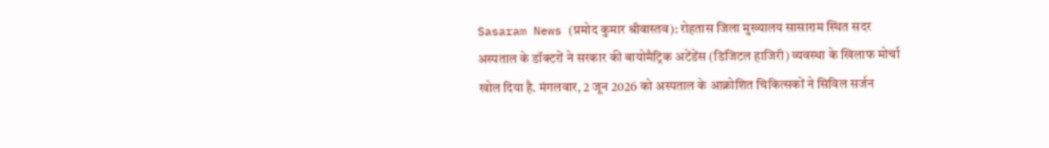Sasaram News (प्रमोद कुमार श्रीवास्तव): रोहतास जिला मुख्यालय सासाराम स्थित सदर अस्पताल के डॉक्टरों ने सरकार की बायोमैट्रिक अटेंडेंस (डिजिटल हाजिरी) व्यवस्था के खिलाफ मोर्चा खोल दिया है. मंगलवार, 2 जून 2026 को अस्पताल के आक्रोशित चिकित्सकों ने सिविल सर्जन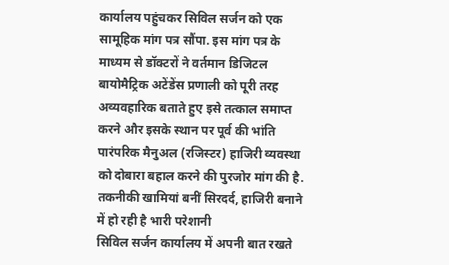कार्यालय पहुंचकर सिविल सर्जन को एक सामूहिक मांग पत्र सौंपा. इस मांग पत्र के माध्यम से डॉक्टरों ने वर्तमान डिजिटल बायोमैट्रिक अटेंडेंस प्रणाली को पूरी तरह अव्यवहारिक बताते हुए इसे तत्काल समाप्त करने और इसके स्थान पर पूर्व की भांति पारंपरिक मैनुअल (रजिस्टर) हाजिरी व्यवस्था को दोबारा बहाल करने की पुरजोर मांग की है.
तकनीकी खामियां बनीं सिरदर्द, हाजिरी बनाने में हो रही है भारी परेशानी
सिविल सर्जन कार्यालय में अपनी बात रखते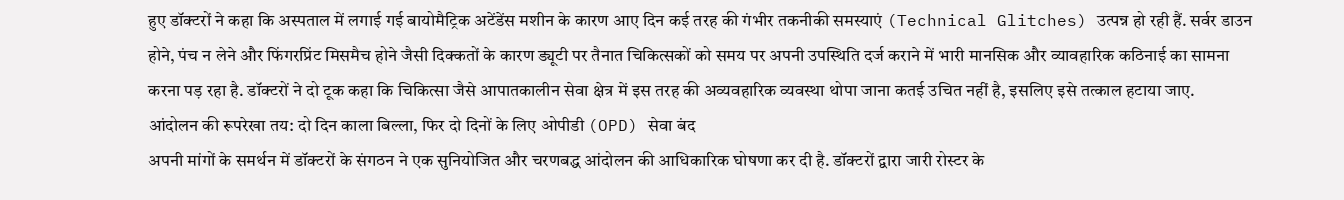हुए डॉक्टरों ने कहा कि अस्पताल में लगाई गई बायोमैट्रिक अटेंडेंस मशीन के कारण आए दिन कई तरह की गंभीर तकनीकी समस्याएं (Technical Glitches) उत्पन्न हो रही हैं. सर्वर डाउन होने, पंच न लेने और फिंगरप्रिंट मिसमैच होने जैसी दिक्कतों के कारण ड्यूटी पर तैनात चिकित्सकों को समय पर अपनी उपस्थिति दर्ज कराने में भारी मानसिक और व्यावहारिक कठिनाई का सामना करना पड़ रहा है. डॉक्टरों ने दो टूक कहा कि चिकित्सा जैसे आपातकालीन सेवा क्षेत्र में इस तरह की अव्यवहारिक व्यवस्था थोपा जाना कतई उचित नहीं है, इसलिए इसे तत्काल हटाया जाए.
आंदोलन की रूपरेखा तय: दो दिन काला बिल्ला, फिर दो दिनों के लिए ओपीडी (OPD) सेवा बंद
अपनी मांगों के समर्थन में डॉक्टरों के संगठन ने एक सुनियोजित और चरणबद्ध आंदोलन की आधिकारिक घोषणा कर दी है. डॉक्टरों द्वारा जारी रोस्टर के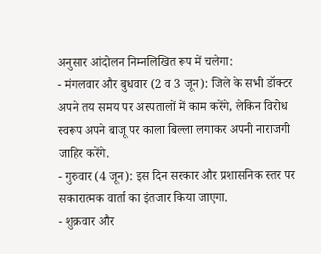अनुसार आंदोलन निम्नलिखित रूप में चलेगा:
- मंगलवार और बुधवार (2 व 3 जून): जिले के सभी डॉक्टर अपने तय समय पर अस्पतालों में काम करेंगे, लेकिन विरोध स्वरूप अपने बाजू पर काला बिल्ला लगाकर अपनी नाराजगी जाहिर करेंगे.
- गुरुवार (4 जून): इस दिन सरकार और प्रशासनिक स्तर पर सकारात्मक वार्ता का इंतजार किया जाएगा.
- शुक्रवार और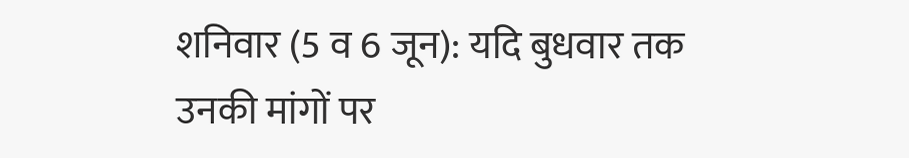शनिवार (5 व 6 जून): यदि बुधवार तक उनकी मांगों पर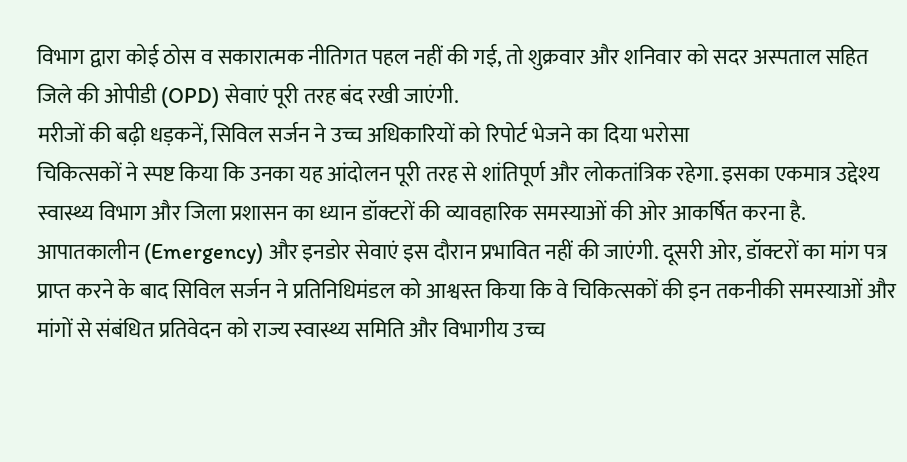विभाग द्वारा कोई ठोस व सकारात्मक नीतिगत पहल नहीं की गई, तो शुक्रवार और शनिवार को सदर अस्पताल सहित जिले की ओपीडी (OPD) सेवाएं पूरी तरह बंद रखी जाएंगी.
मरीजों की बढ़ी धड़कनें, सिविल सर्जन ने उच्च अधिकारियों को रिपोर्ट भेजने का दिया भरोसा
चिकित्सकों ने स्पष्ट किया कि उनका यह आंदोलन पूरी तरह से शांतिपूर्ण और लोकतांत्रिक रहेगा. इसका एकमात्र उद्देश्य स्वास्थ्य विभाग और जिला प्रशासन का ध्यान डॉक्टरों की व्यावहारिक समस्याओं की ओर आकर्षित करना है. आपातकालीन (Emergency) और इनडोर सेवाएं इस दौरान प्रभावित नहीं की जाएंगी. दूसरी ओर, डॉक्टरों का मांग पत्र प्राप्त करने के बाद सिविल सर्जन ने प्रतिनिधिमंडल को आश्वस्त किया कि वे चिकित्सकों की इन तकनीकी समस्याओं और मांगों से संबंधित प्रतिवेदन को राज्य स्वास्थ्य समिति और विभागीय उच्च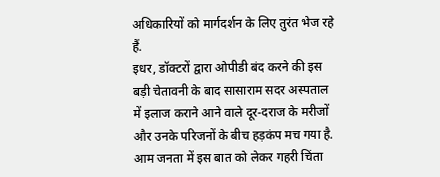अधिकारियों को मार्गदर्शन के लिए तुरंत भेज रहे हैं.
इधर, डॉक्टरों द्वारा ओपीडी बंद करने की इस बड़ी चेतावनी के बाद सासाराम सदर अस्पताल में इलाज कराने आने वाले दूर-दराज के मरीजों और उनके परिजनों के बीच हड़कंप मच गया है. आम जनता में इस बात को लेकर गहरी चिंता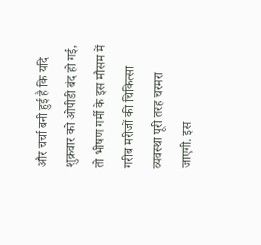और चर्चा बनी हुई है कि यदि शुक्रवार को ओपीडी बंद हो गई, तो भीषण गर्मी के इस मौसम में गरीब मरीजों की चिकित्सा व्यवस्था पूरी तरह चरमरा जाएगी. इस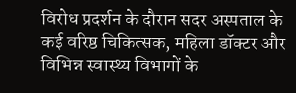विरोध प्रदर्शन के दौरान सदर अस्पताल के कई वरिष्ठ चिकित्सक, महिला डॉक्टर और विभिन्न स्वास्थ्य विभागों के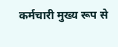कर्मचारी मुख्य रूप से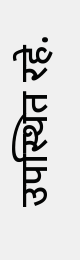उपस्थित रहे.